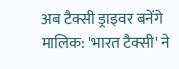अब टैक्सी ड्राइवर बनेंगे मालिक: 'भारत टैक्सी' ने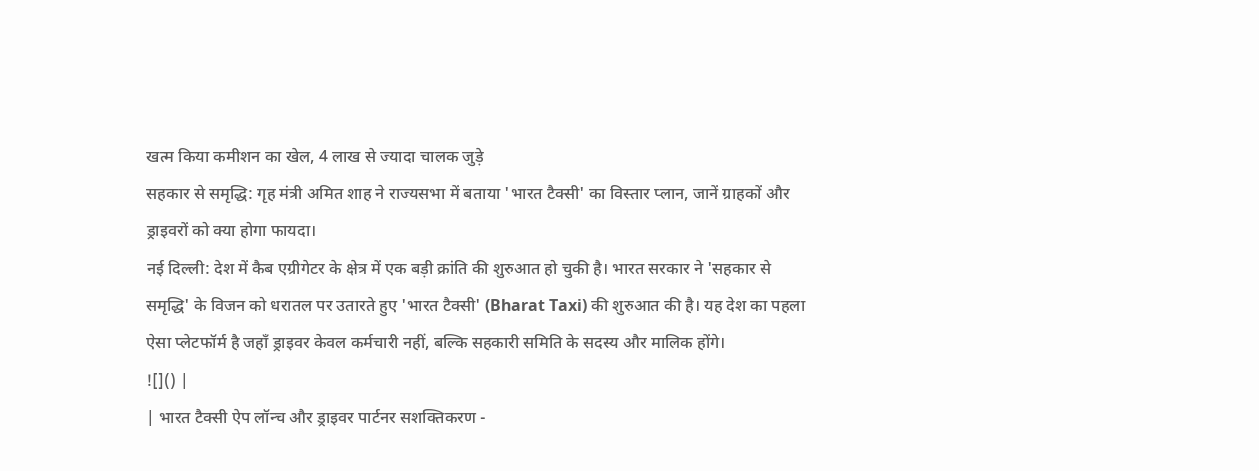खत्म किया कमीशन का खेल, 4 लाख से ज्यादा चालक जुड़े
सहकार से समृद्धि: गृह मंत्री अमित शाह ने राज्यसभा में बताया 'भारत टैक्सी' का विस्तार प्लान, जानें ग्राहकों और ड्राइवरों को क्या होगा फायदा।
नई दिल्ली: देश में कैब एग्रीगेटर के क्षेत्र में एक बड़ी क्रांति की शुरुआत हो चुकी है। भारत सरकार ने 'सहकार से समृद्धि' के विजन को धरातल पर उतारते हुए 'भारत टैक्सी' (Bharat Taxi) की शुरुआत की है। यह देश का पहला ऐसा प्लेटफॉर्म है जहाँ ड्राइवर केवल कर्मचारी नहीं, बल्कि सहकारी समिति के सदस्य और मालिक होंगे।
![]() |
| भारत टैक्सी ऐप लॉन्च और ड्राइवर पार्टनर सशक्तिकरण -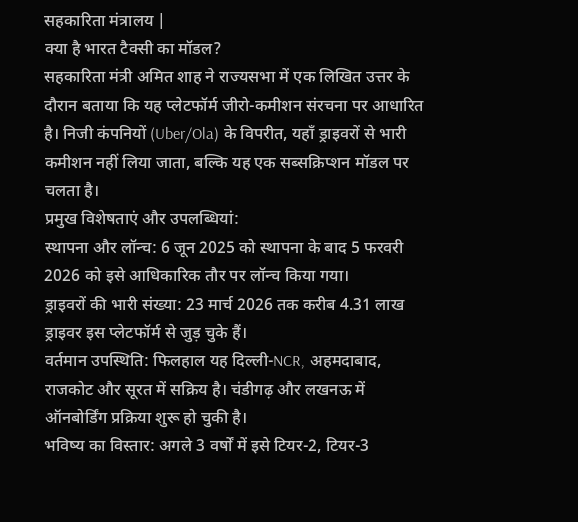सहकारिता मंत्रालय |
क्या है भारत टैक्सी का मॉडल?
सहकारिता मंत्री अमित शाह ने राज्यसभा में एक लिखित उत्तर के दौरान बताया कि यह प्लेटफॉर्म जीरो-कमीशन संरचना पर आधारित है। निजी कंपनियों (Uber/Ola) के विपरीत, यहाँ ड्राइवरों से भारी कमीशन नहीं लिया जाता, बल्कि यह एक सब्सक्रिप्शन मॉडल पर चलता है।
प्रमुख विशेषताएं और उपलब्धियां:
स्थापना और लॉन्च: 6 जून 2025 को स्थापना के बाद 5 फरवरी 2026 को इसे आधिकारिक तौर पर लॉन्च किया गया।
ड्राइवरों की भारी संख्या: 23 मार्च 2026 तक करीब 4.31 लाख ड्राइवर इस प्लेटफॉर्म से जुड़ चुके हैं।
वर्तमान उपस्थिति: फिलहाल यह दिल्ली-NCR, अहमदाबाद, राजकोट और सूरत में सक्रिय है। चंडीगढ़ और लखनऊ में ऑनबोर्डिंग प्रक्रिया शुरू हो चुकी है।
भविष्य का विस्तार: अगले 3 वर्षों में इसे टियर-2, टियर-3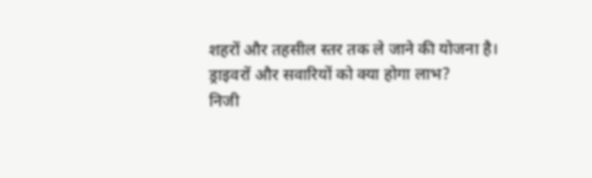शहरों और तहसील स्तर तक ले जाने की योजना है।
ड्राइवरों और सवारियों को क्या होगा लाभ?
निजी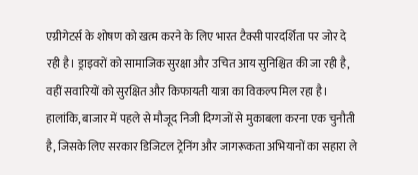एग्रीगेटर्स के शोषण को खत्म करने के लिए भारत टैक्सी पारदर्शिता पर जोर दे रही है। ड्राइवरों को सामाजिक सुरक्षा और उचित आय सुनिश्चित की जा रही है, वहीं सवारियों को सुरक्षित और किफायती यात्रा का विकल्प मिल रहा है। हालांकि, बाजार में पहले से मौजूद निजी दिग्गजों से मुकाबला करना एक चुनौती है, जिसके लिए सरकार डिजिटल ट्रेनिंग और जागरूकता अभियानों का सहारा ले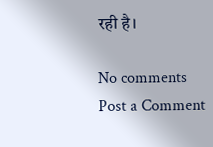रही है।

No comments
Post a Comment